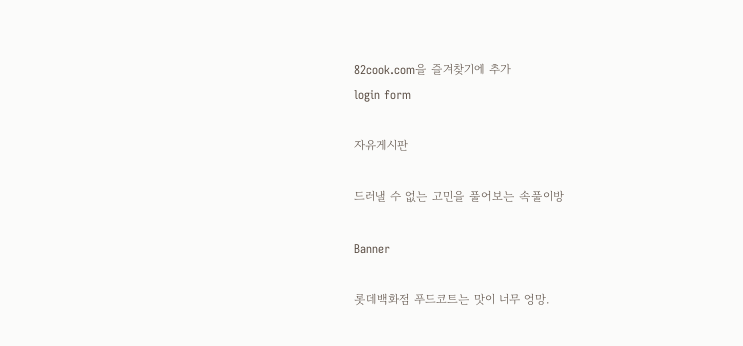82cook.com을 즐겨찾기에 추가
login form

자유게시판

드러낼 수 없는 고민을 풀어보는 속풀이방

Banner

롯데백화점 푸드코트는 맛이 너무 엉망.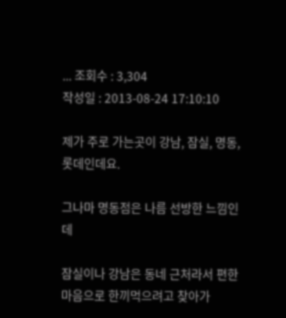... 조회수 : 3,304
작성일 : 2013-08-24 17:10:10

제가 주로 가는곳이 강남, 잠실, 명동, 롯데인데요.

그나마 명동점은 나름 선방한 느낌인데

잠실이나 강남은 동네 근처라서 편한 마음으로 한끼먹으려고 찾아가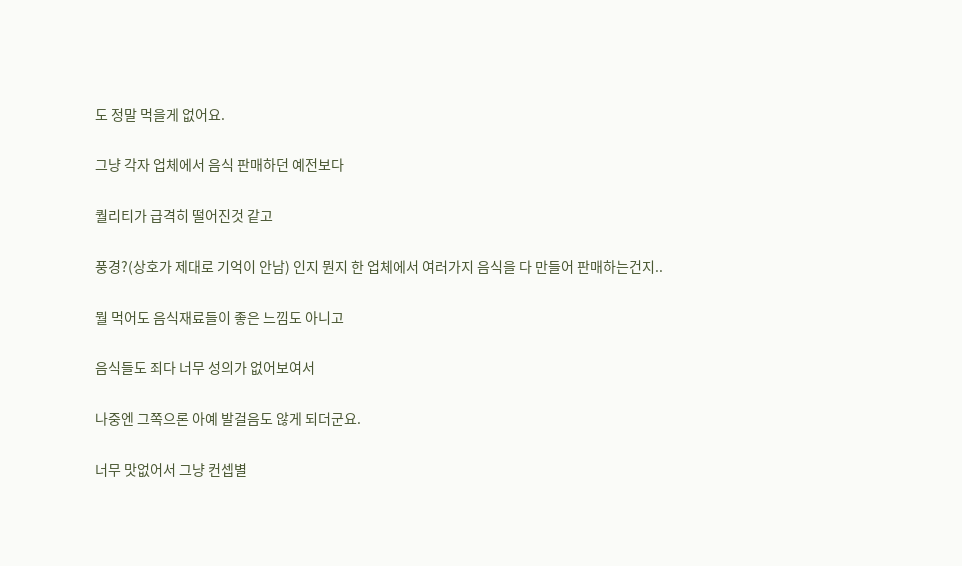도 정말 먹을게 없어요.

그냥 각자 업체에서 음식 판매하던 예전보다

퀄리티가 급격히 떨어진것 같고

풍경?(상호가 제대로 기억이 안남) 인지 뭔지 한 업체에서 여러가지 음식을 다 만들어 판매하는건지..

뭘 먹어도 음식재료들이 좋은 느낌도 아니고

음식들도 죄다 너무 성의가 없어보여서

나중엔 그쪽으론 아예 발걸음도 않게 되더군요.

너무 맛없어서 그냥 컨셉별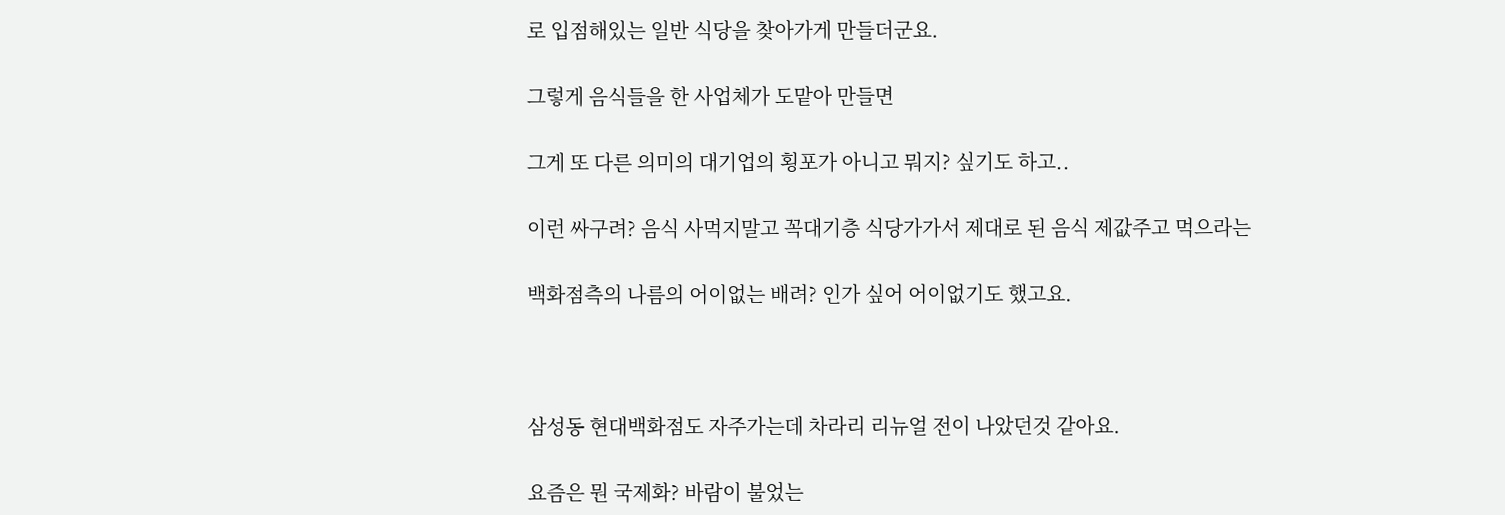로 입점해있는 일반 식당을 찾아가게 만들더군요.

그렇게 음식들을 한 사업체가 도맡아 만들면

그게 또 다른 의미의 대기업의 횡포가 아니고 뭐지? 싶기도 하고..

이런 싸구려? 음식 사먹지말고 꼭대기층 식당가가서 제대로 된 음식 제값주고 먹으라는

백화점측의 나름의 어이없는 배려? 인가 싶어 어이없기도 했고요.



삼성동 현대백화점도 자주가는데 차라리 리뉴얼 전이 나았던것 같아요.

요즘은 뭔 국제화? 바람이 불었는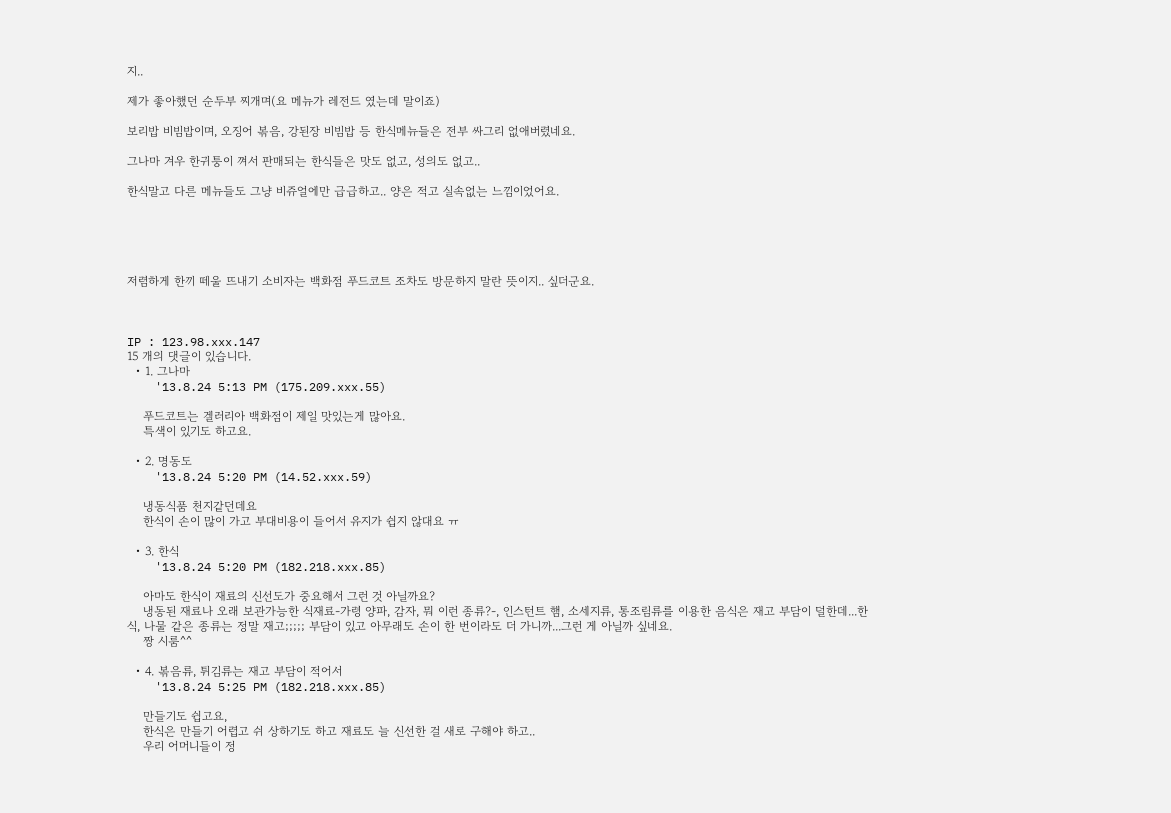지..

제가 좋아했던 순두부 찌개며(요 메뉴가 레전드 였는데 말이죠)

보리밥 비빔밥이며, 오징어 볶음, 강된장 비빔밥 등 한식메뉴들은 전부 싸그리 없애버렸네요.

그나마 겨우 한귀퉁이 껴서 판매되는 한식들은 맛도 없고, 성의도 없고..

한식말고 다른 메뉴들도 그냥 비쥬얼에만 급급하고.. 양은 적고 실속없는 느낌이었어요.





저렴하게 한끼 떼울 뜨내기 소비자는 백화점 푸드코트 조차도 방문하지 말란 뜻이지.. 싶더군요.



IP : 123.98.xxx.147
15 개의 댓글이 있습니다.
  • 1. 그나마
    '13.8.24 5:13 PM (175.209.xxx.55)

    푸드코트는 겔러리아 백화점이 제일 맛있는게 많아요.
    특색이 있기도 하고요.

  • 2. 명동도
    '13.8.24 5:20 PM (14.52.xxx.59)

    냉동식품 천지같던데요
    한식이 손이 많이 가고 부대비용이 들어서 유지가 쉽지 않대요 ㅠ

  • 3. 한식
    '13.8.24 5:20 PM (182.218.xxx.85)

    아마도 한식이 재료의 신선도가 중요해서 그런 것 아닐까요?
    냉동된 재료나 오래 보관가능한 식재료-가령 양파, 감자, 뭐 이런 종류?-, 인스턴트 햄, 소세지류, 통조림류를 이용한 음식은 재고 부담이 덜한데...한식, 나물 같은 종류는 정말 재고;;;;; 부담이 있고 아무래도 손이 한 번이라도 더 가니까...그런 게 아닐까 싶네요.
    짱 시룸^^

  • 4. 볶음류, 튀김류는 재고 부담이 적어서
    '13.8.24 5:25 PM (182.218.xxx.85)

    만들기도 쉽고요,
    한식은 만들기 어렵고 쉬 상하기도 하고 재료도 늘 신선한 걸 새로 구해야 하고..
    우리 어머니들이 정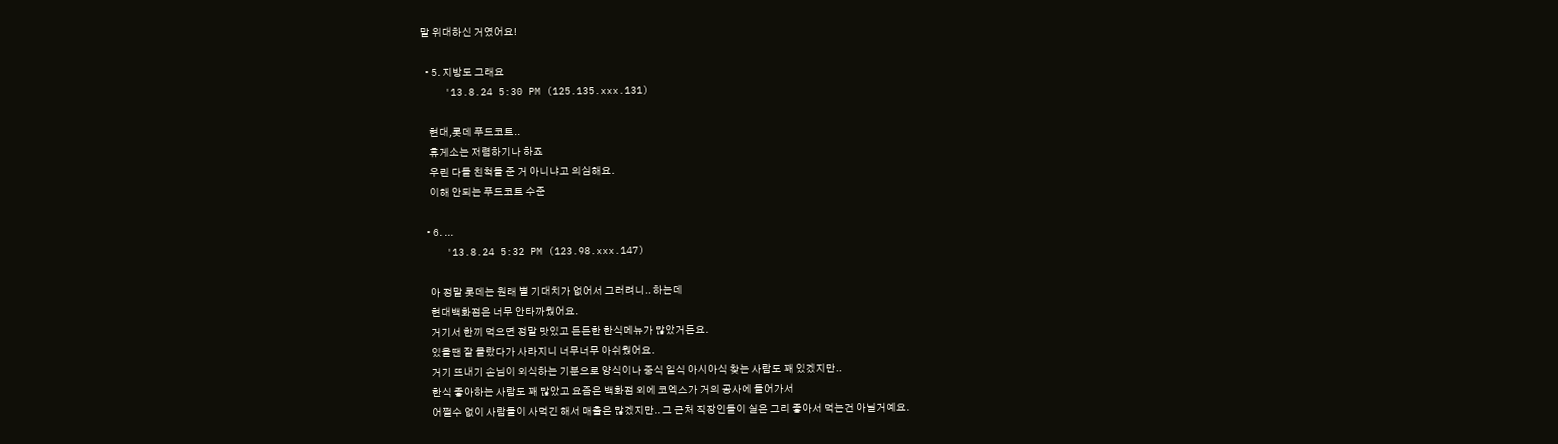말 위대하신 거였어요!

  • 5. 지방도 그래요
    '13.8.24 5:30 PM (125.135.xxx.131)

    현대,롯데 푸드코트..
    휴게소는 저렴하기나 하죠
    우린 다들 친척들 준 거 아니냐고 의심해요.
    이해 안되는 푸드코트 수준

  • 6. ...
    '13.8.24 5:32 PM (123.98.xxx.147)

    아 정말 롯데는 원래 별 기대치가 없어서 그러려니.. 하는데
    현대백화점은 너무 안타까웠어요.
    거기서 한끼 먹으면 정말 맛있고 든든한 한식메뉴가 많았거든요.
    있을땐 잘 몰랐다가 사라지니 너무너무 아쉬웠어요.
    거기 뜨내기 손님이 외식하는 기분으로 양식이나 중식 일식 아시아식 찾는 사람도 꽤 있겠지만..
    한식 좋아하는 사람도 꽤 많았고 요즘은 백화점 외에 코엑스가 거의 공사에 들어가서
    어쩔수 없이 사람들이 사먹긴 해서 매출은 많겠지만.. 그 근처 직장인들이 실은 그리 좋아서 먹는건 아닐거예요.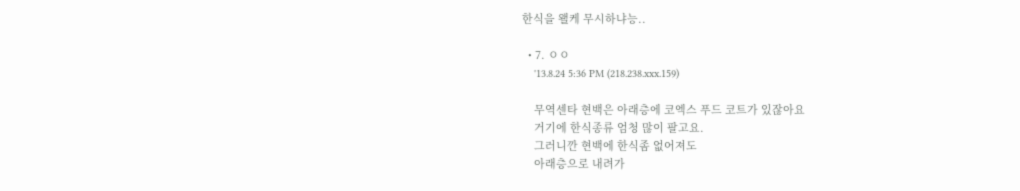한식을 왤케 무시하냐능..

  • 7. ㅇㅇ
    '13.8.24 5:36 PM (218.238.xxx.159)

    무역센타 현백은 아래층에 코엑스 푸드 코트가 있잖아요
    거기에 한식종류 엄청 많이 팔고요.
    그러니깐 현백에 한식좀 없어져도
    아래층으로 내려가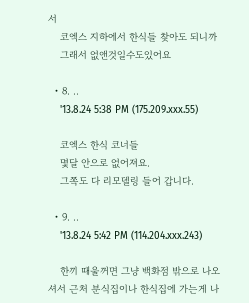서
    코엑스 지하에서 한식들 찾아도 되니까
    그래서 없앤것일수도있어요

  • 8. ..
    '13.8.24 5:38 PM (175.209.xxx.55)

    코엑스 한식 코너들
    몇달 안으로 없어져요.
    그쪽도 다 리모델링 들어 갑니다.

  • 9. ..
    '13.8.24 5:42 PM (114.204.xxx.243)

    한끼 때울꺼면 그냥 백화점 밖으로 나오셔서 근처 분식집이나 한식집에 가는게 나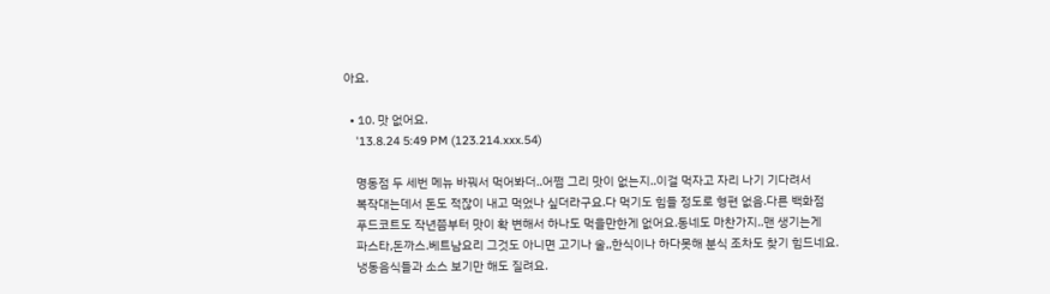아요.

  • 10. 맛 없어요.
    '13.8.24 5:49 PM (123.214.xxx.54)

    명동점 두 세번 메뉴 바꿔서 먹어봐더..어쩜 그리 맛이 없는지..이걸 먹자고 자리 나기 기다려서
    복작대는데서 돈도 적잖이 내고 먹었나 싶더라구요.다 먹기도 힘들 정도로 형편 없음.다른 백화점
    푸드코트도 작년쯤부터 맛이 확 변해서 하나도 먹을만한게 없어요.동네도 마찬가지..맨 생기는게
    파스타,돈까스.베트남요리 그것도 아니면 고기나 술,,한식이나 하다못해 분식 조차도 찾기 힘드네요.
    냉동음식들과 소스 보기만 해도 질려요.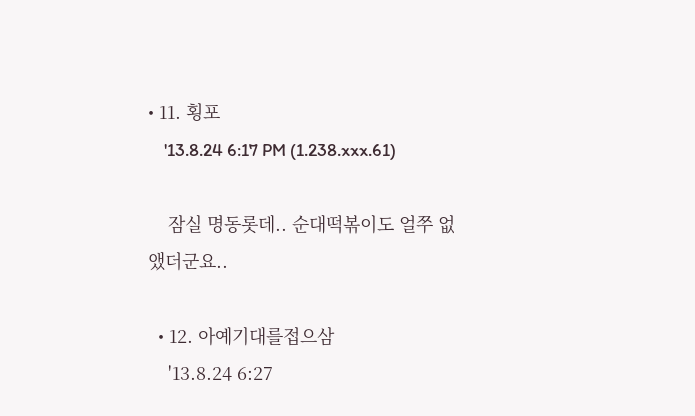• 11. 횡포
    '13.8.24 6:17 PM (1.238.xxx.61)

    잠실 명동롯데.. 순대떡볶이도 얼쭈 없앴더군요..

  • 12. 아예기대를접으삼
    '13.8.24 6:27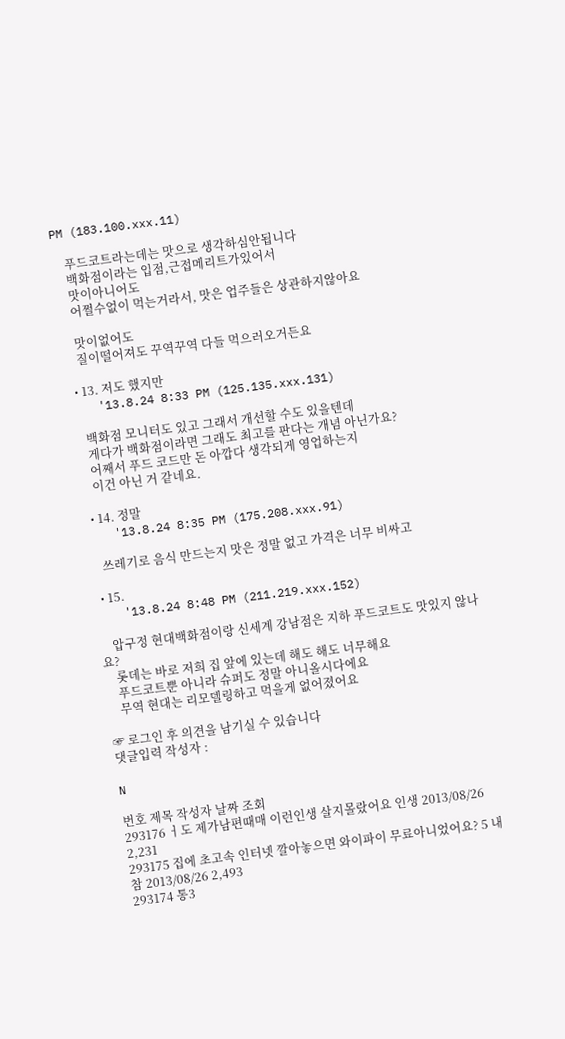PM (183.100.xxx.11)

    푸드코트라는데는 맛으로 생각하심안됩니다
    백화점이라는 입점,근접메리트가있어서
    맛이아니어도
    어쩔수없이 먹는거라서, 맛은 업주들은 상관하지않아요

    맛이없어도
    질이떨어져도 꾸역꾸역 다들 먹으러오거든요

  • 13. 저도 했지만
    '13.8.24 8:33 PM (125.135.xxx.131)

    백화점 모니터도 있고 그래서 개선할 수도 있을텐데
    게다가 백화점이라면 그래도 최고를 판다는 개념 아닌가요?
    어째서 푸드 코드만 돈 아깝다 생각되게 영업하는지
    이건 아닌 거 같네요.

  • 14. 정말
    '13.8.24 8:35 PM (175.208.xxx.91)

    쓰레기로 음식 만드는지 맛은 정말 없고 가격은 너무 비싸고

  • 15.
    '13.8.24 8:48 PM (211.219.xxx.152)

    압구정 현대백화점이랑 신세계 강남점은 지하 푸드코트도 맛있지 않나요?
    롯데는 바로 저희 집 앞에 있는데 해도 해도 너무해요
    푸드코트뿐 아니라 슈퍼도 정말 아니올시다에요
    무역 현대는 리모델링하고 먹을게 없어졌어요

☞ 로그인 후 의견을 남기실 수 있습니다
댓글입력 작성자 :

N

번호 제목 작성자 날짜 조회
293176 ㅓ도 제가남편때매 이런인생 살지몰랐어요 인생 2013/08/26 2,231
293175 집에 초고속 인터넷 깔아놓으면 와이파이 무료아니었어요? 5 내참 2013/08/26 2,493
293174 통3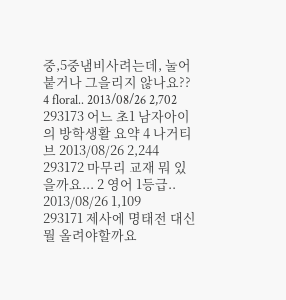중,5중냄비사려는데, 눌어붙거나 그을리지 않나요?? 4 floral.. 2013/08/26 2,702
293173 어느 초1 남자아이의 방학생활 요약 4 나거티브 2013/08/26 2,244
293172 마무리 교재 뭐 있을까요... 2 영어 1등급.. 2013/08/26 1,109
293171 제사에 명태전 대신 뭘 올려야할까요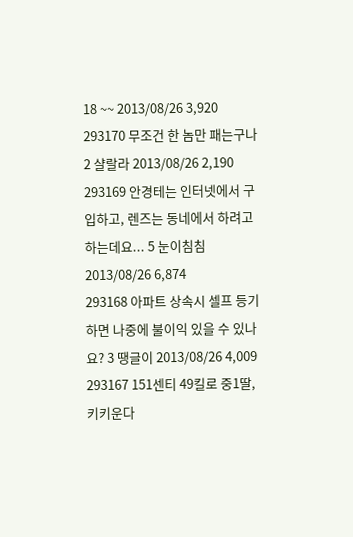18 ~~ 2013/08/26 3,920
293170 무조건 한 놈만 패는구나 2 샬랄라 2013/08/26 2,190
293169 안경테는 인터넷에서 구입하고, 렌즈는 동네에서 하려고 하는데요... 5 눈이침침 2013/08/26 6,874
293168 아파트 상속시 셀프 등기하면 나중에 불이익 있을 수 있나요? 3 땡글이 2013/08/26 4,009
293167 151센티 49킬로 중1딸, 키키운다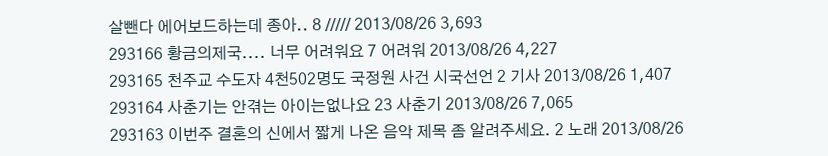살뺀다 에어보드하는데 종아.. 8 ///// 2013/08/26 3,693
293166 황금의제국.... 너무 어려워요 7 어려워 2013/08/26 4,227
293165 천주교 수도자 4천502명도 국정원 사건 시국선언 2 기사 2013/08/26 1,407
293164 사춘기는 안겪는 아이는없나요 23 사춘기 2013/08/26 7,065
293163 이번주 결혼의 신에서 짧게 나온 음악 제목 좀 알려주세요. 2 노래 2013/08/26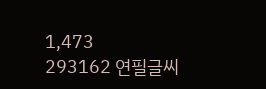1,473
293162 연필글씨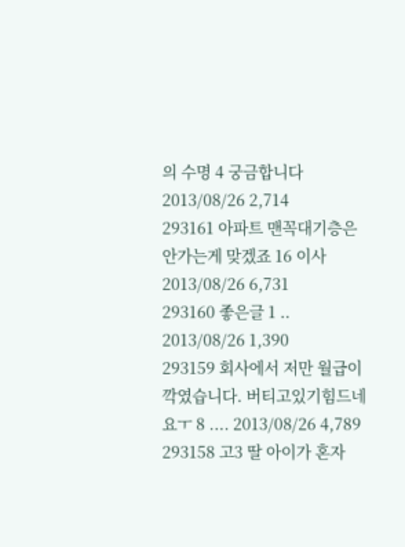의 수명 4 궁금합니다 2013/08/26 2,714
293161 아파트 맨꼭대기층은 안가는게 맞겠죠 16 이사 2013/08/26 6,731
293160 좋은글 1 .. 2013/08/26 1,390
293159 회사에서 저만 월급이 깍였습니다. 버티고있기힘드네요ㅜ 8 .... 2013/08/26 4,789
293158 고3 딸 아이가 혼자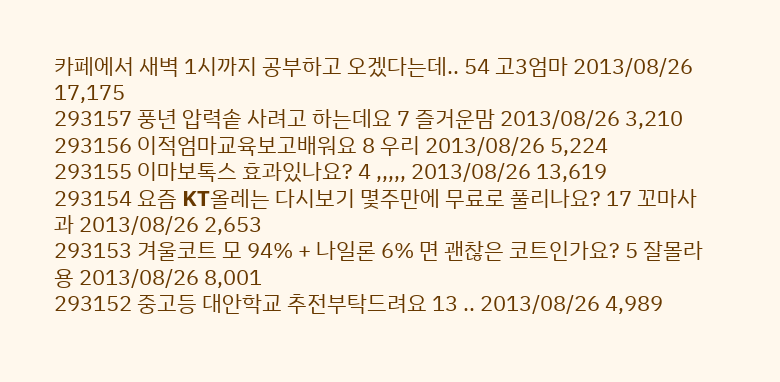카페에서 새벽 1시까지 공부하고 오겠다는데.. 54 고3엄마 2013/08/26 17,175
293157 풍년 압력솥 사려고 하는데요 7 즐거운맘 2013/08/26 3,210
293156 이적엄마교육보고배워요 8 우리 2013/08/26 5,224
293155 이마보톡스 효과있나요? 4 ,,,,, 2013/08/26 13,619
293154 요즘 KT올레는 다시보기 몇주만에 무료로 풀리나요? 17 꼬마사과 2013/08/26 2,653
293153 겨울코트 모 94% + 나일론 6% 면 괜찮은 코트인가요? 5 잘몰라용 2013/08/26 8,001
293152 중고등 대안학교 추전부탁드려요 13 .. 2013/08/26 4,989